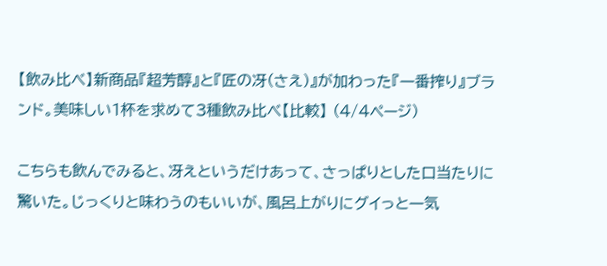【飲み比べ】新商品『超芳醇』と『匠の冴(さえ)』が加わった『一番搾り』ブランド。美味しい1杯を求めて3種飲み比べ【比較】 (4/4ページ)

こちらも飲んでみると、冴えというだけあって、さっぱりとした口当たりに驚いた。じっくりと味わうのもいいが、風呂上がりにグイっと一気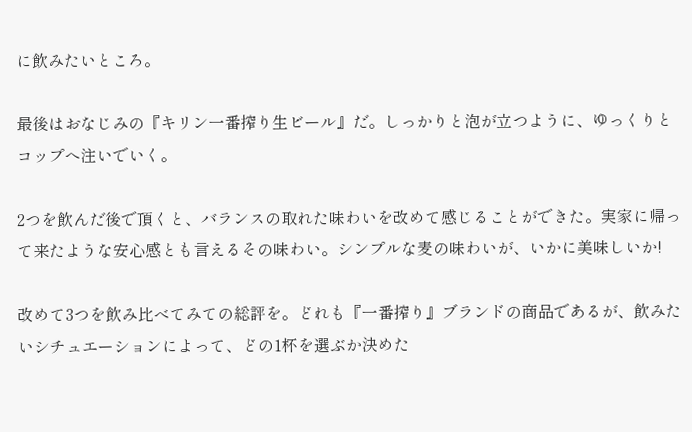に飲みたいところ。

最後はおなじみの『キリン一番搾り生ビール』だ。しっかりと泡が立つように、ゆっくりとコップへ注いでいく。

2つを飲んだ後で頂くと、バランスの取れた味わいを改めて感じることができた。実家に帰って来たような安心感とも言えるその味わい。シンプルな麦の味わいが、いかに美味しいか!

改めて3つを飲み比べてみての総評を。どれも『一番搾り』ブランドの商品であるが、飲みたいシチュエーションによって、どの1杯を選ぶか決めた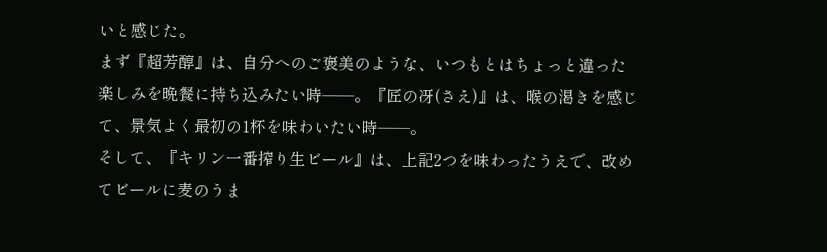いと感じた。
まず『超芳醇』は、自分へのご褒美のような、いつもとはちょっと違った楽しみを晩餐に持ち込みたい時──。『匠の冴(さえ)』は、喉の渇きを感じて、景気よく最初の1杯を味わいたい時──。
そして、『キリン一番搾り生ビール』は、上記2つを味わったうえで、改めてビールに麦のうま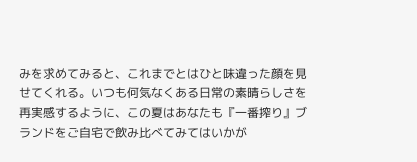みを求めてみると、これまでとはひと味違った顔を見せてくれる。いつも何気なくある日常の素晴らしさを再実感するように、この夏はあなたも『一番搾り』ブランドをご自宅で飲み比べてみてはいかが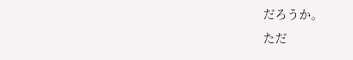だろうか。
ただ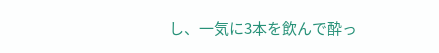し、一気に3本を飲んで酔っ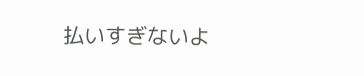払いすぎないよ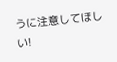うに注意してほしい!